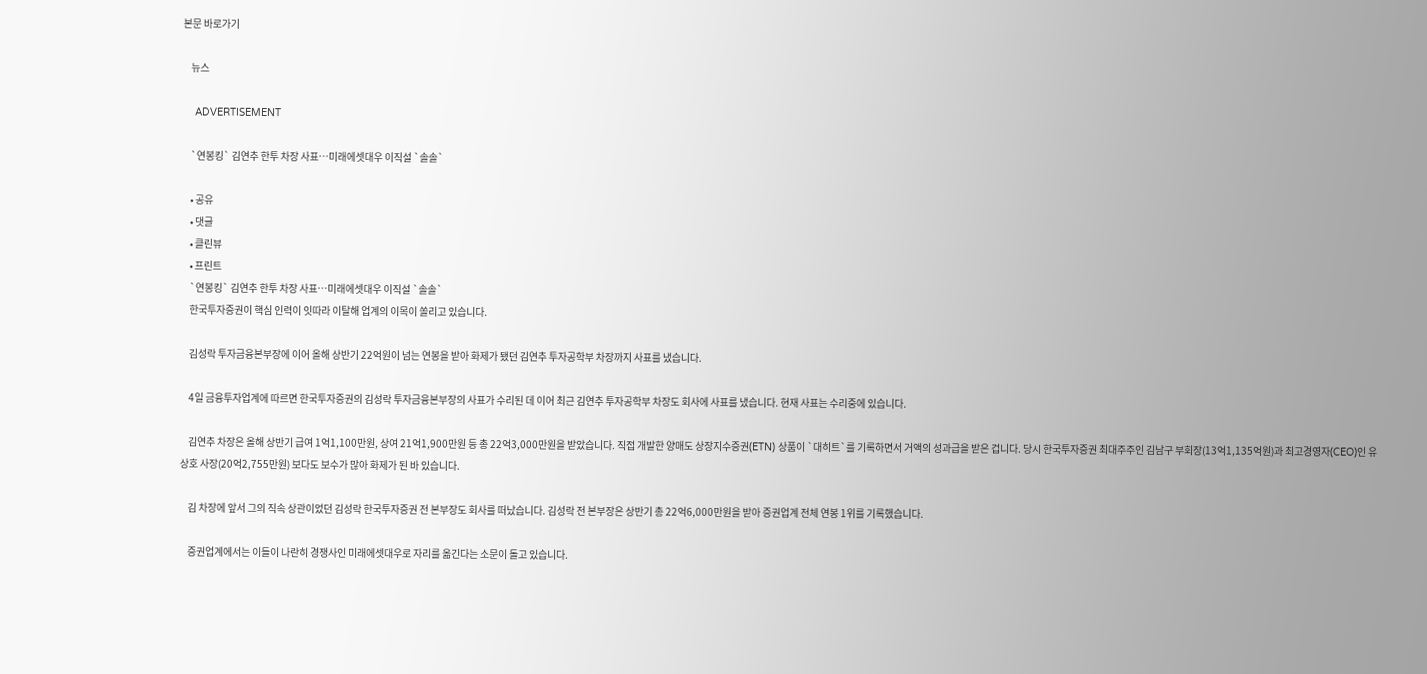본문 바로가기

    뉴스

    ADVERTISEMENT

    `연봉킹` 김연추 한투 차장 사표…미래에셋대우 이직설 `솔솔`

    • 공유
    • 댓글
    • 클린뷰
    • 프린트
    `연봉킹` 김연추 한투 차장 사표…미래에셋대우 이직설 `솔솔`
    한국투자증권이 핵심 인력이 잇따라 이탈해 업계의 이목이 쏠리고 있습니다.

    김성락 투자금융본부장에 이어 올해 상반기 22억원이 넘는 연봉을 받아 화제가 됐던 김연추 투자공학부 차장까지 사표를 냈습니다.

    4일 금융투자업계에 따르면 한국투자증권의 김성락 투자금융본부장의 사표가 수리된 데 이어 최근 김연추 투자공학부 차장도 회사에 사표를 냈습니다. 현재 사표는 수리중에 있습니다.

    김연추 차장은 올해 상반기 급여 1억1,100만원, 상여 21억1,900만원 등 총 22억3,000만원을 받았습니다. 직접 개발한 양매도 상장지수증권(ETN) 상품이 `대히트`를 기록하면서 거액의 성과급을 받은 겁니다. 당시 한국투자증권 최대주주인 김남구 부회장(13억1,135억원)과 최고경영자(CEO)인 유상호 사장(20억2,755만원) 보다도 보수가 많아 화제가 된 바 있습니다.

    김 차장에 앞서 그의 직속 상관이었던 김성락 한국투자증권 전 본부장도 회사를 떠났습니다. 김성락 전 본부장은 상반기 총 22억6,000만원을 받아 증권업계 전체 연봉 1위를 기록했습니다.

    증권업계에서는 이들이 나란히 경쟁사인 미래에셋대우로 자리를 옮긴다는 소문이 돌고 있습니다.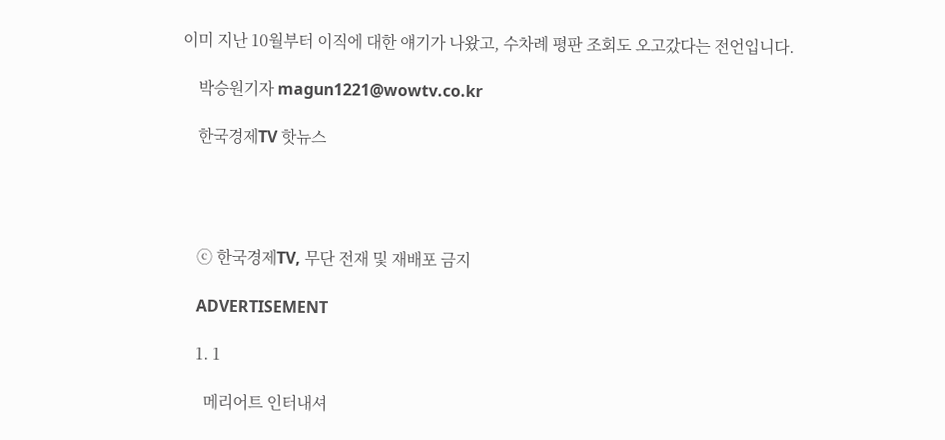이미 지난 10월부터 이직에 대한 얘기가 나왔고, 수차례 평판 조회도 오고갔다는 전언입니다.

    박승원기자 magun1221@wowtv.co.kr

    한국경제TV 핫뉴스




    ⓒ 한국경제TV, 무단 전재 및 재배포 금지

    ADVERTISEMENT

    1. 1

      메리어트 인터내셔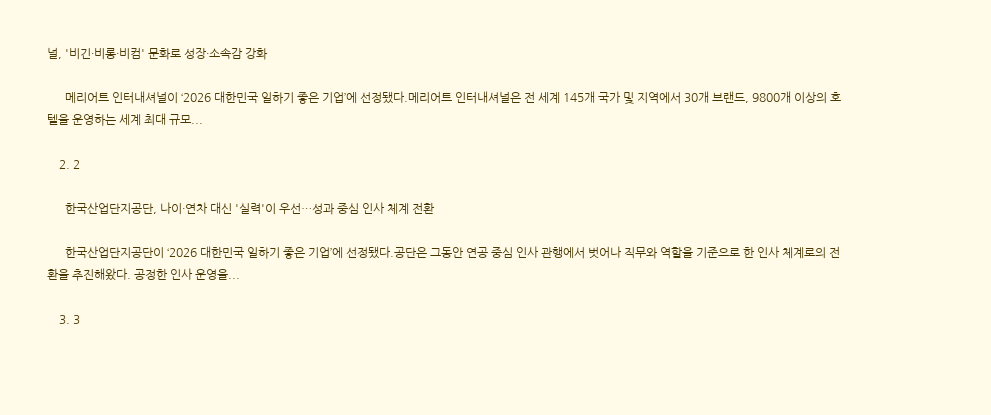널, '비긴·비롱·비컴' 문화로 성장·소속감 강화

      메리어트 인터내셔널이 ‘2026 대한민국 일하기 좋은 기업’에 선정됐다.메리어트 인터내셔널은 전 세계 145개 국가 및 지역에서 30개 브랜드, 9800개 이상의 호텔을 운영하는 세계 최대 규모...

    2. 2

      한국산업단지공단, 나이·연차 대신 '실력'이 우선…성과 중심 인사 체계 전환

      한국산업단지공단이 ‘2026 대한민국 일하기 좋은 기업’에 선정됐다.공단은 그동안 연공 중심 인사 관행에서 벗어나 직무와 역할을 기준으로 한 인사 체계로의 전환을 추진해왔다. 공정한 인사 운영을...

    3. 3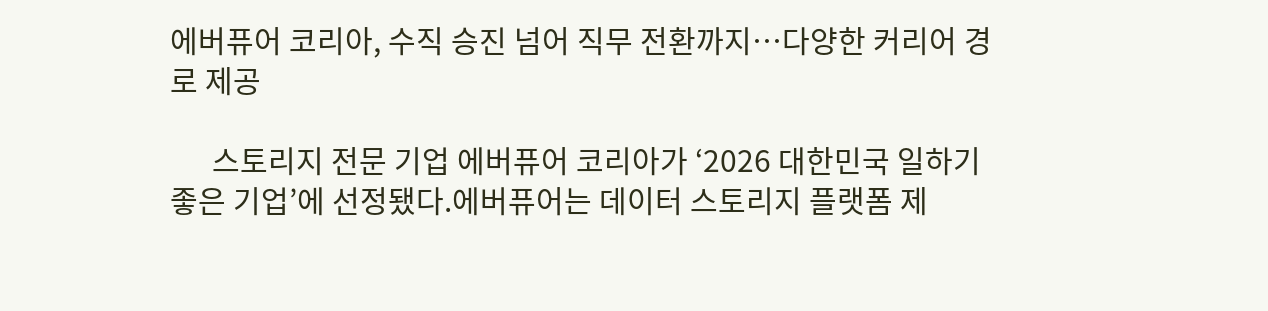에버퓨어 코리아, 수직 승진 넘어 직무 전환까지…다양한 커리어 경로 제공

      스토리지 전문 기업 에버퓨어 코리아가 ‘2026 대한민국 일하기 좋은 기업’에 선정됐다.에버퓨어는 데이터 스토리지 플랫폼 제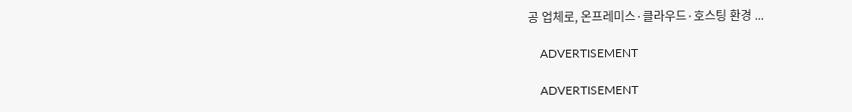공 업체로, 온프레미스·클라우드·호스팅 환경 ...

    ADVERTISEMENT

    ADVERTISEMENT